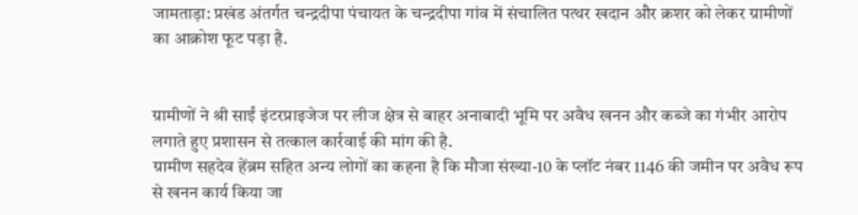जामताड़ा: प्रखंड अंतर्गत चन्द्रदीपा पंचायत के चन्द्रदीपा गांव में संचालित पत्थर खदान और क्रशर को लेकर ग्रामीणों का आक्रोश फूट पड़ा है.


ग्रामीणों ने श्री साईं इंटरप्राइजेज पर लीज क्षेत्र से बाहर अनाबादी भूमि पर अवैध खनन और कब्जे का गंभीर आरोप लगाते हुए प्रशासन से तत्काल कार्रवाई की मांग की है.
ग्रामीण सहदेव हेंब्रम सहित अन्य लोगों का कहना है कि मौजा संख्या-10 के प्लॉट नंबर 1146 की जमीन पर अवैध रूप से खनन कार्य किया जा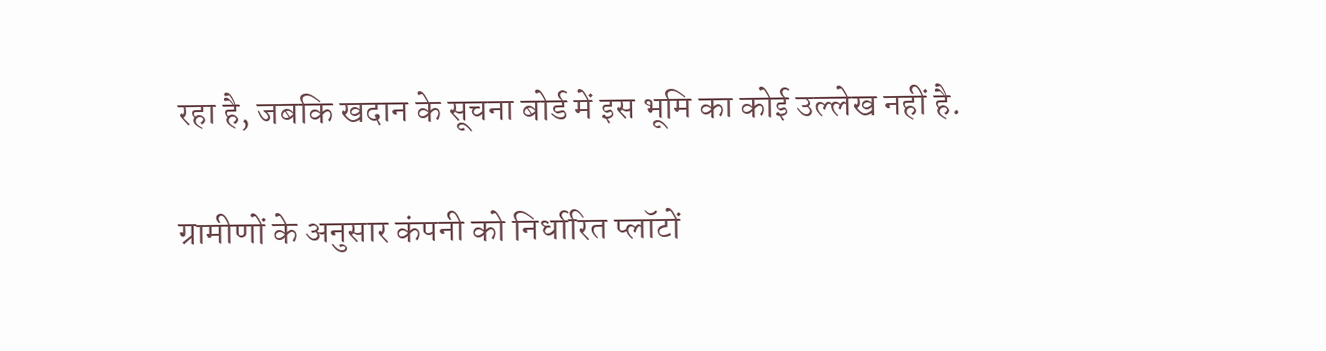रहा है, जबकि खदान के सूचना बोर्ड में इस भूमि का कोई उल्लेख नहीं है.

ग्रामीणों के अनुसार कंपनी को निर्धारित प्लॉटों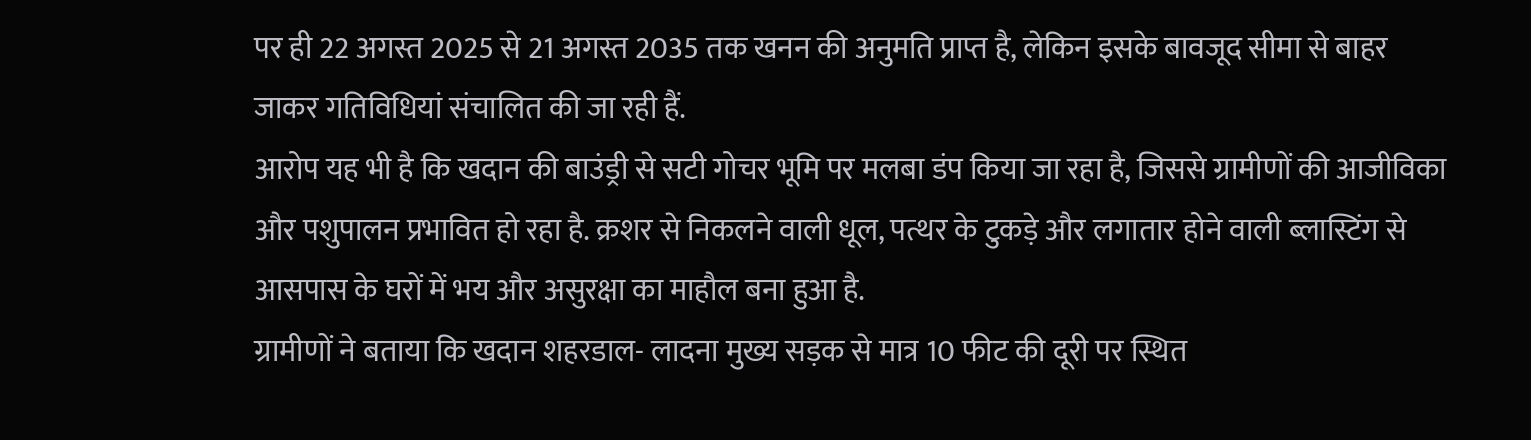पर ही 22 अगस्त 2025 से 21 अगस्त 2035 तक खनन की अनुमति प्राप्त है, लेकिन इसके बावजूद सीमा से बाहर जाकर गतिविधियां संचालित की जा रही हैं.
आरोप यह भी है कि खदान की बाउंड्री से सटी गोचर भूमि पर मलबा डंप किया जा रहा है, जिससे ग्रामीणों की आजीविका और पशुपालन प्रभावित हो रहा है. क्रशर से निकलने वाली धूल, पत्थर के टुकड़े और लगातार होने वाली ब्लास्टिंग से आसपास के घरों में भय और असुरक्षा का माहौल बना हुआ है.
ग्रामीणों ने बताया कि खदान शहरडाल- लादना मुख्य सड़क से मात्र 10 फीट की दूरी पर स्थित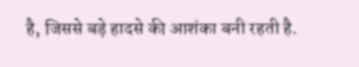है, जिससे बड़े हादसे की आशंका बनी रहती है.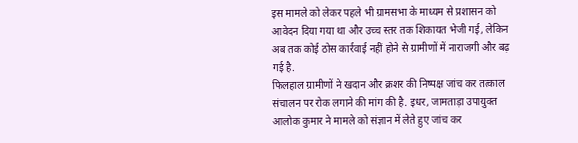इस मामले को लेकर पहले भी ग्रामसभा के माध्यम से प्रशासन को आवेदन दिया गया था और उच्च स्तर तक शिकायत भेजी गई, लेकिन अब तक कोई ठोस कार्रवाई नहीं होने से ग्रामीणों में नाराजगी और बढ़ गई है.
फिलहाल ग्रामीणों ने खदान और क्रशर की निष्पक्ष जांच कर तत्काल संचालन पर रोक लगाने की मांग की है. इधर, जामताड़ा उपायुक्त आलोक कुमार ने मामले को संज्ञान में लेते हुए जांच कर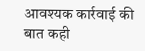आवश्यक कार्रवाई की बात कही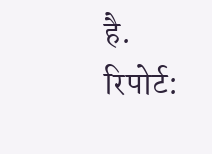है.
रिपोर्ट: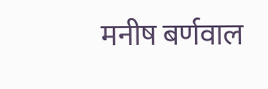मनीष बर्णवाल